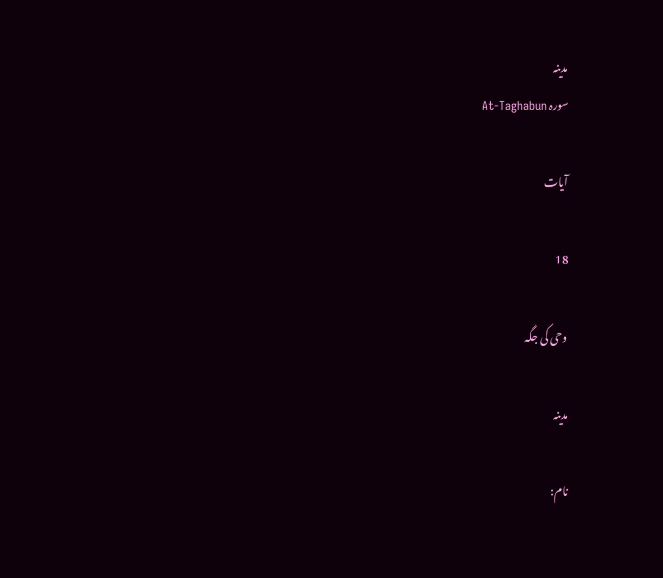مدینہ
سورہ At-Taghabun

آیات

18

وحی کی جگہ

مدینہ

نام: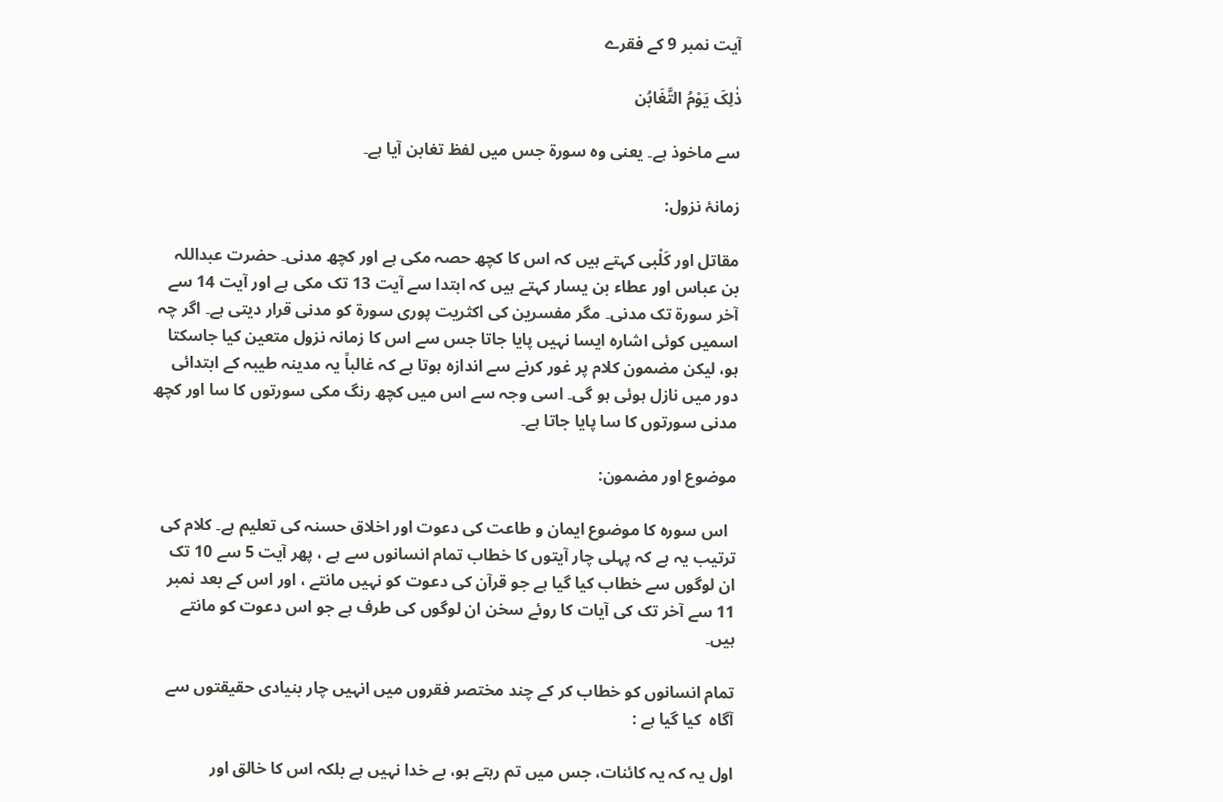آیت نمبر 9 کے فقرے

ذٰلِکَ یَوْمُ التَّغَابُن

سے ماخوذ ہے۔ یعنی وہ سورۃ جس میں لفظ تغابن آیا ہے۔

زمانۂ نزول:

مقاتل اور کَلْبی کہتے ہیں کہ اس کا کچھ حصہ مکی ہے اور کچھ مدنی۔ حضرت عبداللہ بن عباس اور عطاء بن یسار کہتے ہیں کہ ابتدا سے آیت 13 تک مکی ہے اور آیت 14 سے آخر سورۃ تک مدنی۔ مگر مفسرین کی اکثریت پوری سورۃ کو مدنی قرار دیتی ہے۔ اگر چہ اسمیں کوئی اشارہ ایسا نہیں پایا جاتا جس سے اس کا زمانہ نزول متعین کیا جاسکتا ہو، لیکن مضمون کلام پر غور کرنے سے اندازہ ہوتا ہے کہ غالباً یہ مدینہ طیبہ کے ابتدائی دور میں نازل ہوئی ہو گی۔ اسی وجہ سے اس میں کچھ رنگ مکی سورتوں کا سا اور کچھ مدنی سورتوں کا سا پایا جاتا ہے۔

موضوع اور مضمون:

  اس سورہ کا موضوع ایمان و طاعت کی دعوت اور اخلاق حسنہ کی تعلیم ہے۔ کلام کی ترتیب یہ ہے کہ پہلی چار آیتوں کا خطاب تمام انسانوں سے ہے ، پھر آیت 5 سے 10 تک ان لوگوں سے خطاب کیا گیا ہے جو قرآن کی دعوت کو نہیں مانتے ، اور اس کے بعد نمبر 11 سے آخر تک کی آیات کا روئے سخن ان لوگوں کی طرف ہے جو اس دعوت کو مانتے ہیں۔

تمام انسانوں کو خطاب کر کے چند مختصر فقروں میں انہیں چار بنیادی حقیقتوں سے آگاہ  کیا گیا ہے :

اول یہ کہ یہ کائنات، جس میں تم رہتے ہو، بے خدا نہیں ہے بلکہ اس کا خالق اور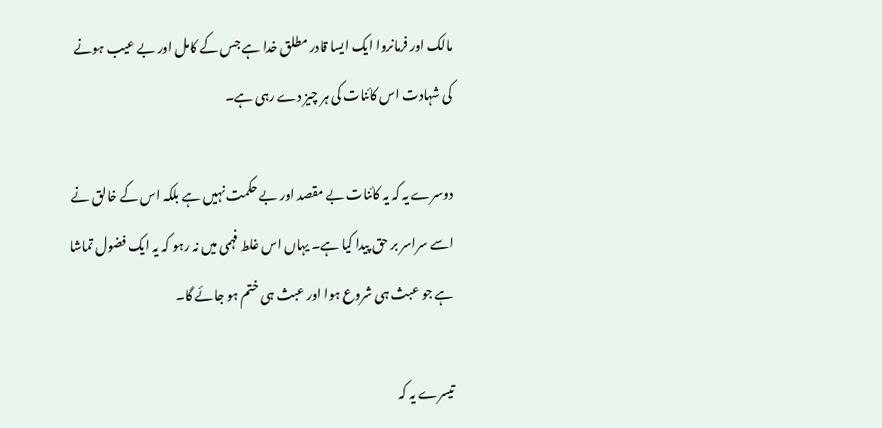مالک اور فرمانروا ایک ایسا قادر مطلق خدا ہے جس کے کامل اور بے عیب ہونے کی شہادت اس کائنات کی ہر چیز دے رہی ہے۔

دوسرے یہ کہ یہ کائنات بے مقصد اور بے حکمت نہیں ہے بلکہ اس کے خالق نے اسے سراسر بر حق پیدا کیا ہے۔ یہاں اس غلط فہمی میں نہ رہو کہ یہ ایک فضول تماشا ہے جو عبث ہی شروع ہوا اور عبث ہی ختم ہو جائے گا۔

تیسرے یہ کہ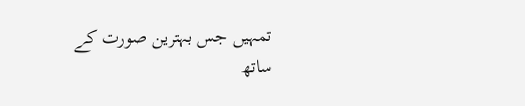تمہیں جس بہترین صورت کے ساتھ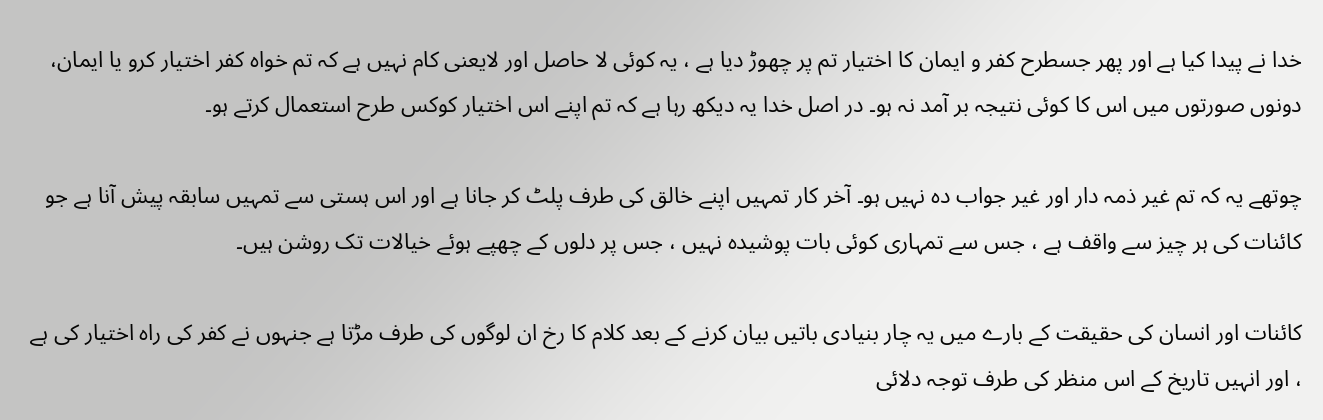خدا نے پیدا کیا ہے اور پھر جسطرح کفر و ایمان کا اختیار تم پر چھوڑ دیا ہے ، یہ کوئی لا حاصل اور لایعنی کام نہیں ہے کہ تم خواہ کفر اختیار کرو یا ایمان، دونوں صورتوں میں اس کا کوئی نتیجہ بر آمد نہ ہو۔ در اصل خدا یہ دیکھ رہا ہے کہ تم اپنے اس اختیار کوکس طرح استعمال کرتے ہو۔

چوتھے یہ کہ تم غیر ذمہ دار اور غیر جواب دہ نہیں ہو۔ آخر کار تمہیں اپنے خالق کی طرف پلٹ کر جانا ہے اور اس ہستی سے تمہیں سابقہ پیش آنا ہے جو کائنات کی ہر چیز سے واقف ہے ، جس سے تمہاری کوئی بات پوشیدہ نہیں ، جس پر دلوں کے چھپے ہوئے خیالات تک روشن ہیں۔

کائنات اور انسان کی حقیقت کے بارے میں یہ چار بنیادی باتیں بیان کرنے کے بعد کلام کا رخ ان لوگوں کی طرف مڑتا ہے جنہوں نے کفر کی راہ اختیار کی ہے ، اور انہیں تاریخ کے اس منظر کی طرف توجہ دلائی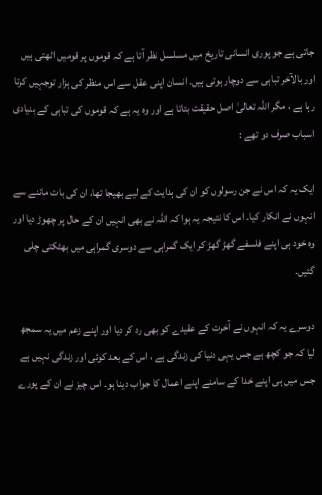جاتی ہے جو پوری انسانی تاریخ میں مسلسل نظر آتا ہے کہ قوموں پر قومیں اٹھتی ہیں اور بالآخر تباہی سے دوچار ہوتی ہیں۔ انسان اپنی عقل سے اس منظر کی ہزار توجہیں کرتا رہا ہے ، مگر اللہ تعالیٰ اصل حقیقت بتاتا ہے اور وہ یہ ہے کہ قوموں کی تباہی کے بنیادی اسباب صرف دو تھے :

ایک یہ کہ اس نے جن رسولوں کو ان کی ہدایت کے لیے بھیجا تھا، ان کی بات ماننے سے انہوں نے انکار کیا۔ اس کا نتیجہ یہ ہوا کہ اللہ نے بھی انہیں ان کے حال پر چھوڑ دیا اور وہ خود ہی اپنے فلسفے گھڑ گھڑ کر ایک گمراہی سے دوسری گمراہی میں بھٹکتی چلی گئیں۔

دوسرے یہ کہ انہوں نے آخرت کے عقیدے کو بھی رد کر دیا اور اپنے زعم میں یہ سمجھ لیا کہ جو کچھ ہے جس یہی دنیا کی زندگی ہے ، اس کے بعد کوئی اور زندگی نہیں ہے جس میں ہی اپنے خدا کے سامنے اپنے اعمال کا جواب دینا ہو۔ اس چیز نے ان کے پورے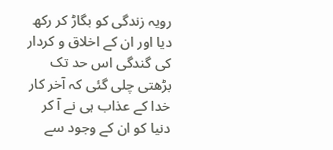رویہ زندگی کو بگاڑ کر رکھ دیا اور ان کے اخلاق و کردار کی گندگی اس حد تک بڑھتی چلی گئی کہ آخر کار خدا کے عذاب ہی نے آ کر دنیا کو ان کے وجود سے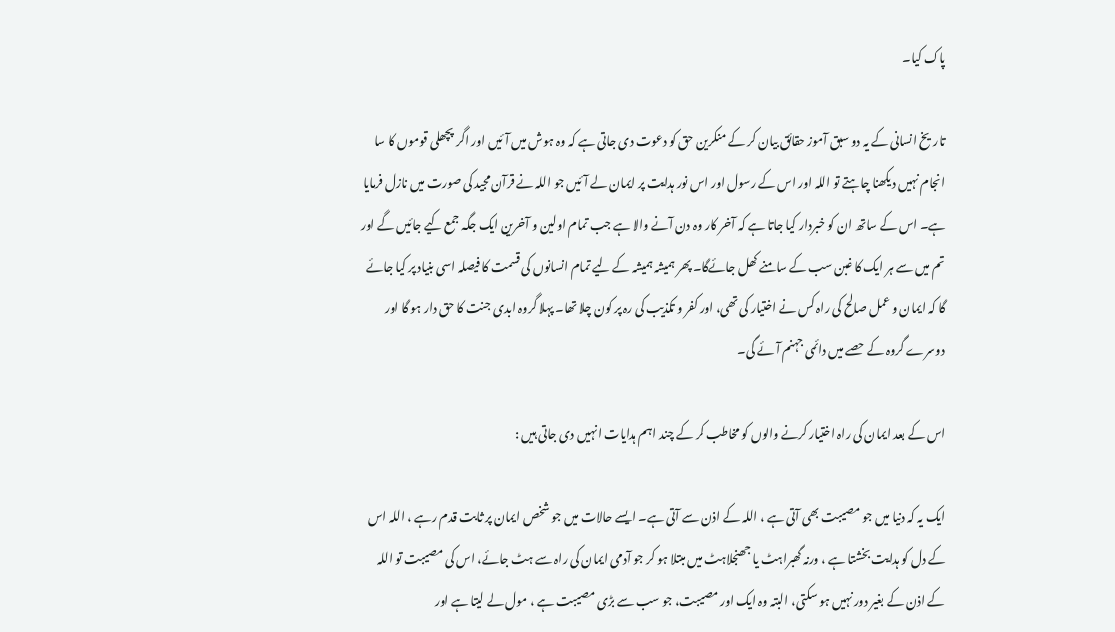پاک کیا۔

تاریخ انسانی کے یہ دو سبق آموز حقائق بیان کر کے منکرین حق کو دعوت دی جاتی ہے کہ وہ ہوش میں آئیں اور اگر پچھلی قوموں کا سا انجام نہیں دیکھنا چاہتے تو اللہ اور اس کے رسول اور اس نور ہدایت پر ایمان لے آئیں جو اللہ نے قرآن مجید کی صورت میں نازل فرمایا ہے۔ اس کے ساتھ ان کو خبردار کیا جاتا ہے کہ آخر کار وہ دن آنے والا ہے جب تمام اولین و آخرین ایک جگہ جمع کیے جائیں گے اور تم میں سے ہر ایک کا غبن سب کے سامنے کھل جائےگا۔ پھر ہمیشہ ہمیشہ کے لیے تمام انسانوں کی قسمت کا فیصلہ اسی بنیاد پر کیا جائے گا کہ ایمان و عمل صالح کی راہ کس نے اختیار کی تھی، اور کفر و تکذیب کی رہ پر کون چلا تھا۔ پہلا گروہ ابدی جنت کا حق دار ہو گا اور دوسرے گروہ کے حصے میں دائمی جہنم آئے گی۔

اس کے بعد ایمان کی راہ اختیار کرنے والوں کو مخاطب کر کے چند اہم ہدایات انہیں دی جاتی ہیں :

ایک یہ کہ دنیا میں جو مصیبت بھی آتی ہے ، اللہ کے اذن سے آتی ہے۔ ایسے حالات میں جو شخص ایمان پر ثابت قدم رہے ، اللہ اس کے دل کو ہدایت بخشتا ہے ، ورنہ گھبراہٹ یا جھنجلاہٹ میں مبتلا ہو کر جو آدمی ایمان کی راہ سے ہٹ جائے، اس کی مصیبت تو اللہ کے اذن کے بغیر دور نہیں ہو سکتی، البتہ وہ ایک اور مصیبت، جو سب سے بڑی مصیبت ہے ، مول لے لیتا ہے اور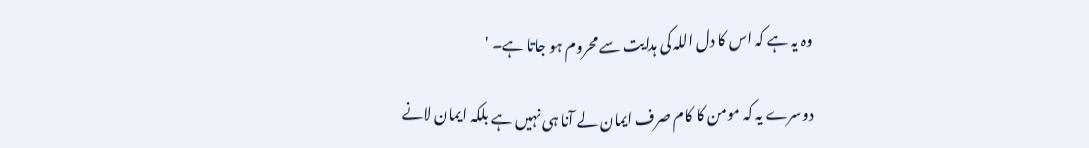وہ یہ ہے کہ اس کا دل اللہ کی ہدایت سے محروم ہو جاتا ہے۔ '

دوسرے یہ کہ مومن کا کام صرف ایمان لے آنا ہی نہیں ہے بلکہ ایمان لانے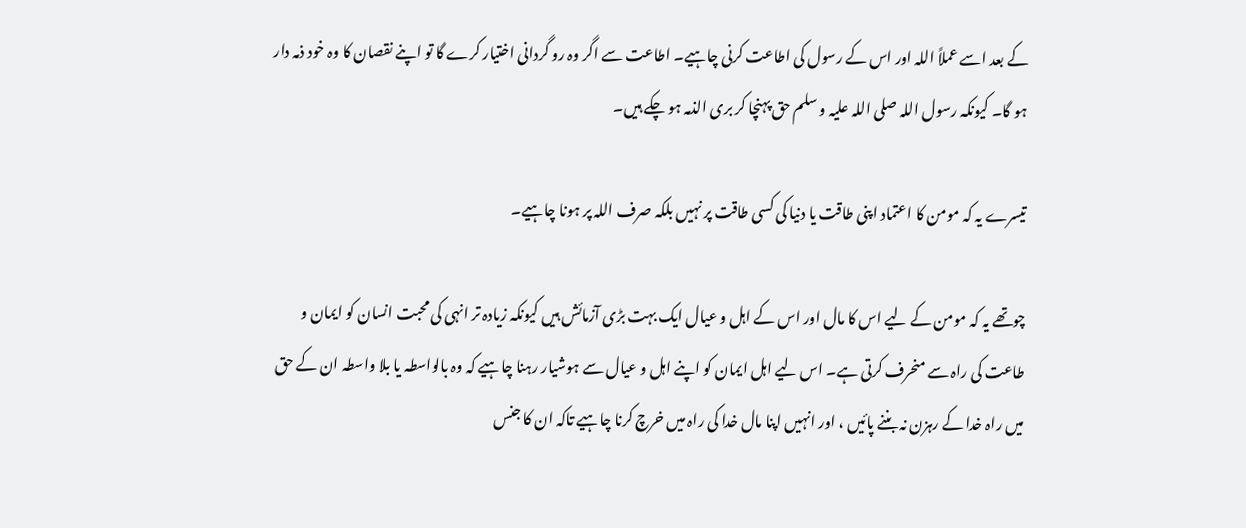کے بعد اسے عملاً اللہ اور اس کے رسول کی اطاعت کرنی چاہیے۔ اطاعت سے اگر وہ رو گردانی اختیار کرے گا تو اپنے نقصان کا وہ خود ذمہ دار ہو گا۔ کیونکہ رسول اللہ صلی اللہ علیہ و سلم حق پہنچا کر بری الذمہ ہو چکے ہیں۔

تیسرے یہ کہ مومن کا اعتماد اپنی طاقت یا دنیا کی کسی طاقت پر نہیں بلکہ صرف اللہ پر ہونا چاہیے۔

چوتھے یہ کہ مومن کے لیے اس کا مال اور اس کے اہل و عیال ایک بہت بڑی آزمائش ہیں کیونکہ زیادہ تر انہی کی محبت انسان کو ایمان و طاعت کی راہ سے منحرف کرتی ہے۔ اس لیے اہل ایمان کو اپنے اہل و عیال سے ہوشیار رہنا چاہیے کہ وہ بالواسطہ یا بلا واسطہ ان کے حق میں راہ خدا کے رہزن نہ بننے پائیں ، اور انہیں اپنا مال خدا کی راہ میں خرچ کرنا چاہیے تاکہ ان کا جنس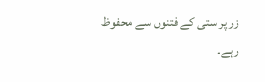زر پر ستی کے فتنوں سے محفوظ رہے۔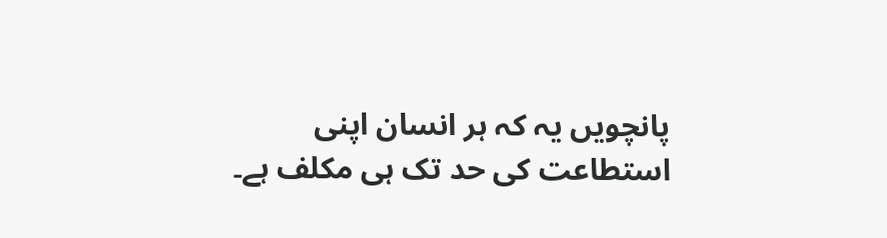پانچویں یہ کہ ہر انسان اپنی استطاعت کی حد تک ہی مکلف ہے۔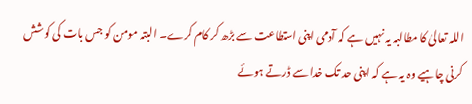اللہ تعالیٰ کا مطالبہ یہ نہیں ہے کہ آدمی اپنی استطاعت سے بڑھ کر کام کرے۔ البتہ مومن کو جس بات کی کوشش کرنی چاہیے وہ یہ ہے کہ اپنی حد تک خدا سے ڈرتے ہوئے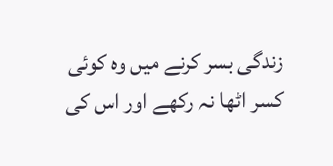زندگی بسر کرنے میں وہ کوئی کسر اٹھا نہ رکھے اور اس کی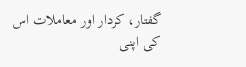گفتار، کردار اور معاملات اس کی اپنی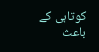کوتاہی کے باعث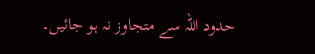حدود اللہ سے متجاوز نہ ہو جائیں۔